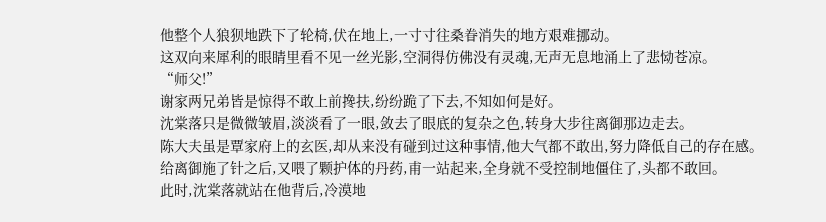他整个人狼狈地跌下了轮椅,伏在地上,一寸寸往桑眷消失的地方艰难挪动。
这双向来犀利的眼睛里看不见一丝光影,空洞得仿佛没有灵魂,无声无息地涌上了悲恸苍凉。
“师父!”
谢家两兄弟皆是惊得不敢上前搀扶,纷纷跪了下去,不知如何是好。
沈棠落只是微微皱眉,淡淡看了一眼,敛去了眼底的复杂之色,转身大步往离御那边走去。
陈大夫虽是覃家府上的玄医,却从来没有碰到过这种事情,他大气都不敢出,努力降低自己的存在感。
给离御施了针之后,又喂了颗护体的丹药,甫一站起来,全身就不受控制地僵住了,头都不敢回。
此时,沈棠落就站在他背后,冷漠地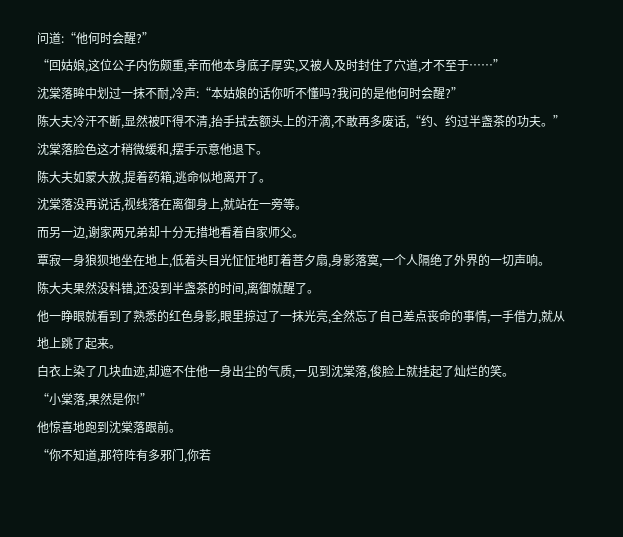问道:“他何时会醒?”
“回姑娘,这位公子内伤颇重,幸而他本身底子厚实,又被人及时封住了穴道,才不至于……”
沈棠落眸中划过一抹不耐,冷声:“本姑娘的话你听不懂吗?我问的是他何时会醒?”
陈大夫冷汗不断,显然被吓得不清,抬手拭去额头上的汗滴,不敢再多废话,“约、约过半盏茶的功夫。”
沈棠落脸色这才稍微缓和,摆手示意他退下。
陈大夫如蒙大赦,提着药箱,逃命似地离开了。
沈棠落没再说话,视线落在离御身上,就站在一旁等。
而另一边,谢家两兄弟却十分无措地看着自家师父。
覃寂一身狼狈地坐在地上,低着头目光怔怔地盯着菩夕扇,身影落寞,一个人隔绝了外界的一切声响。
陈大夫果然没料错,还没到半盏茶的时间,离御就醒了。
他一睁眼就看到了熟悉的红色身影,眼里掠过了一抹光亮,全然忘了自己差点丧命的事情,一手借力,就从地上跳了起来。
白衣上染了几块血迹,却遮不住他一身出尘的气质,一见到沈棠落,俊脸上就挂起了灿烂的笑。
“小棠落,果然是你!”
他惊喜地跑到沈棠落跟前。
“你不知道,那符阵有多邪门,你若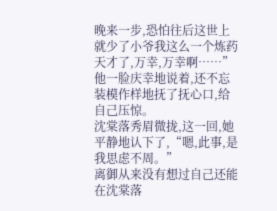晚来一步,恐怕往后这世上就少了小爷我这么一个炼药天才了,万幸,万幸啊……”
他一脸庆幸地说着,还不忘装模作样地抚了抚心口,给自己压惊。
沈棠落秀眉微拢,这一回,她平静地认下了,“嗯,此事,是我思虑不周。”
离御从来没有想过自己还能在沈棠落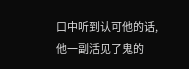口中听到认可他的话,他一副活见了鬼的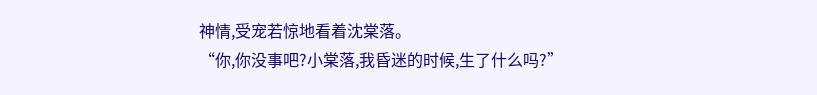神情,受宠若惊地看着沈棠落。
“你,你没事吧?小棠落,我昏迷的时候,生了什么吗?”